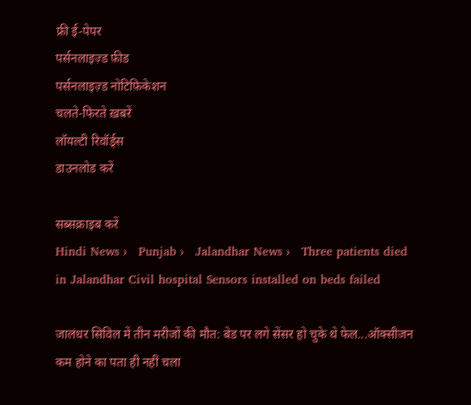फ्री ई-पेपर
पर्सनलाइज़्ड फ़ीड
पर्सनलाइज़्ड नोटिफ़िकेशन
चलते-फिरते ख़बरें
लॉयल्टी रिवॉर्ड्स
डाउनलोड करें

सब्सक्राइब करें
Hindi News ›   Punjab ›   Jalandhar News ›   Three patients died in Jalandhar Civil hospital Sensors installed on beds failed

जालंधर सिविल में तीन मरीजों की मौत: बेड पर लगे सेंसर हो चुके थे फेल...ऑक्सीजन कम होने का पता ही नहीं चला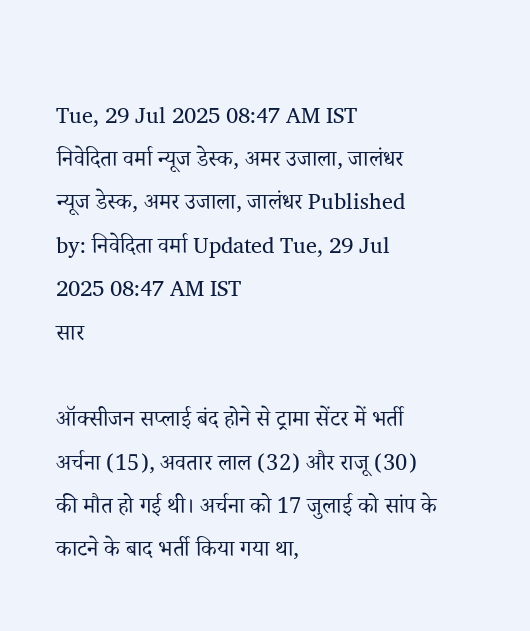Tue, 29 Jul 2025 08:47 AM IST
निवेदिता वर्मा न्यूज डेस्क, अमर उजाला, जालंधर
न्यूज डेस्क, अमर उजाला, जालंधर Published by: निवेदिता वर्मा Updated Tue, 29 Jul 2025 08:47 AM IST
सार

ऑक्सीजन सप्लाई बंद होने से ट्रामा सेंटर में भर्ती अर्चना (15), अवतार लाल (32) और राजू (30) की मौत हो गई थी। अर्चना को 17 जुलाई को सांप के काटने के बाद भर्ती किया गया था,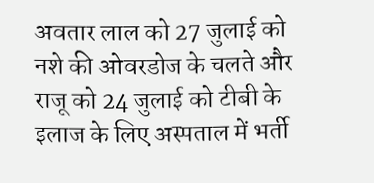अवतार लाल को 27 जुलाई को नशे की ओवरडोज के चलते और राजू को 24 जुलाई को टीबी के इलाज के लिए अस्पताल में भर्ती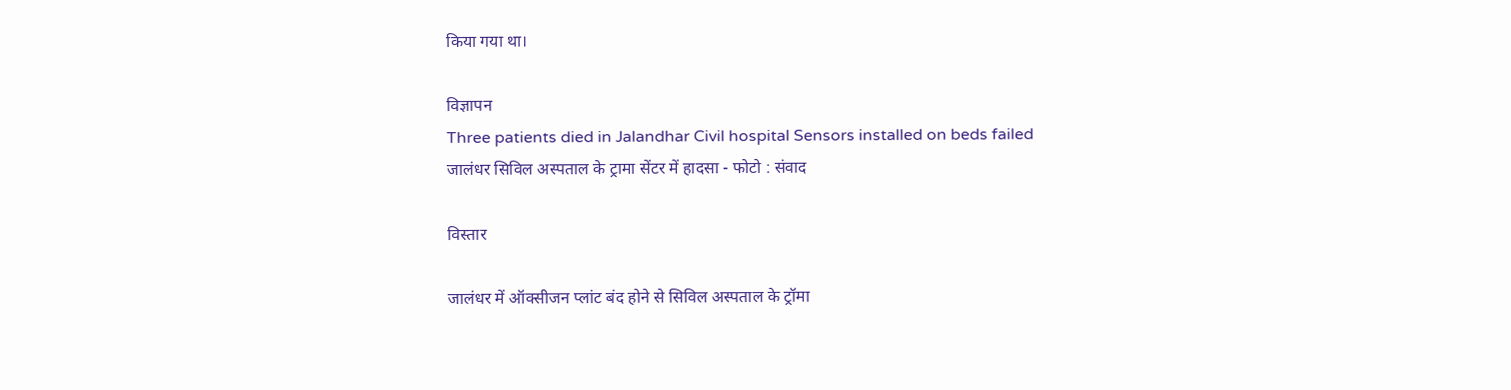किया गया था।

विज्ञापन
Three patients died in Jalandhar Civil hospital Sensors installed on beds failed
जालंधर सिविल अस्पताल के ट्रामा सेंटर में हादसा - फोटो : संवाद

विस्तार

जालंधर में ऑक्सीजन प्लांट बंद होने से सिविल अस्पताल के ट्रॉमा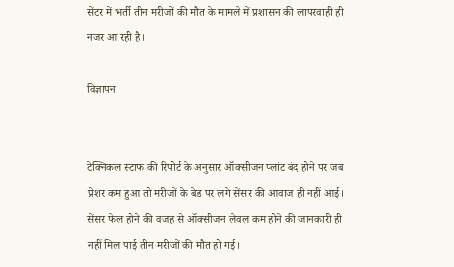सेंटर में भर्ती तीन मरीजों की मौत के मामले में प्रशासन की लापरवाही ही नजर आ रही है।

विज्ञापन


टेक्निकल स्टाफ की रिपोर्ट के अनुसार ऑक्सीजन प्लांट बंद होने पर जब प्रेशर कम हुआ तो मरीजों के बेड पर लगे सेंसर की आवाज ही नहीं आई। सेंसर फेल होने की वजह से ऑक्सीजन लेवल कम होने की जानकारी ही नहीं मिल पाई तीन मरीजों की मौत हो गई।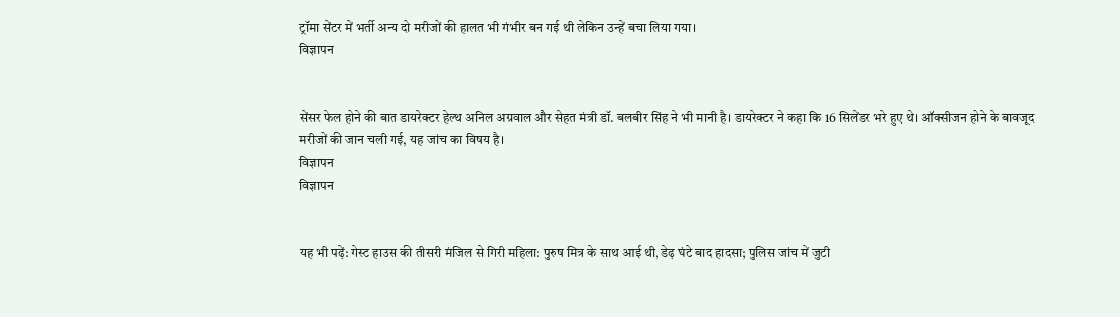ट्रॉमा सेंटर में भर्ती अन्य दो मरीजों की हालत भी गंभीर बन गई थी लेकिन उन्हें बचा लिया गया।
विज्ञापन


सेंसर फेल होने की बात डायरेक्टर हेल्थ अनिल अग्रवाल और सेहत मंत्री डॉ. बलबीर सिंह ने भी मानी है। डायरेक्टर ने कहा कि 16 सिलेंडर भरे हुए थे। ऑक्सीजन होने के बावजूद मरीजों की जान चली गई, यह जांच का विषय है।
विज्ञापन
विज्ञापन


यह भी पढ़ें: गेस्ट हाउस की तीसरी मंजिल से गिरी महिला: पुरुष मित्र के साथ आई थी, डेढ़ घंटे बाद हादसा; पुलिस जांच में जुटी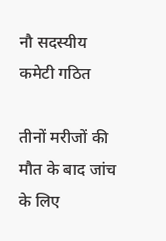नौ सदस्यीय कमेटी गठित

तीनों मरीजों की मौत के बाद जांच के लिए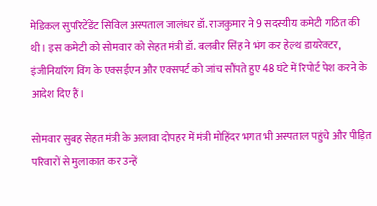मेडिकल सुपरिटेंडेंट सिविल अस्पताल जालंधर डॉ. राजकुमार ने 9 सदस्यीय कमेटी गठित की थी। इस कमेटी को सोमवार को सेहत मंत्री डॉ. बलबीर सिंह ने भंग कर हेल्थ डायरेक्टर, इंजीनियरिंग विंग के एक्सईएन और एक्सपर्ट को जांच सौंपते हुए 48 घंटे में रिपोर्ट पेश करने के आदेश दिए हैं।

सोमवार सुबह सेहत मंत्री के अलावा दोपहर में मंत्री मोहिंदर भगत भी अस्पताल पहुंचे और पीड़ित परिवारों से मुलाकात कर उन्हें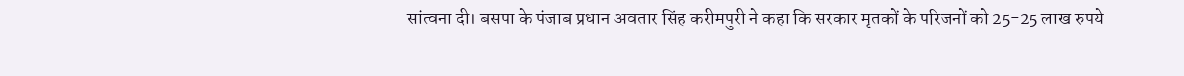सांत्वना दी। बसपा के पंजाब प्रधान अवतार सिंह करीमपुरी ने कहा कि सरकार मृतकों के परिजनों को 25-25 लाख रुपये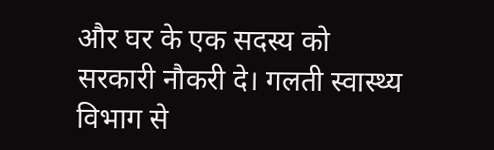और घर के एक सदस्य को सरकारी नौकरी दे। गलती स्वास्थ्य विभाग से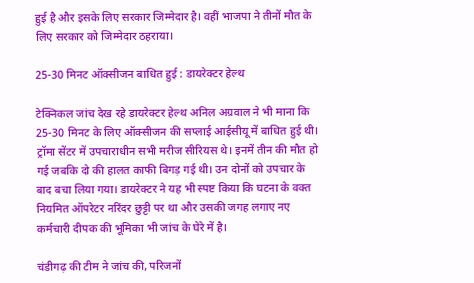हुई है और इसके लिए सरकार जिम्मेदार है। वहीं भाजपा ने तीनों मौत के लिए सरकार को जिम्मेदार ठहराया।

25-30 मिनट ऑक्सीजन बाधित हुई : डायरेक्टर हेल्थ

टेक्निकल जांच देख रहे डायरेक्टर हेल्थ अनिल अग्रवाल ने भी माना कि 25-30 मिनट के लिए ऑक्सीजन की सप्लाई आईसीयू में बाधित हुई थी। ट्रॉमा सेंटर में उपचाराधीन सभी मरीज सीरियस थे। इनमें तीन की मौत हो गई जबकि दो की हालत काफी बिगड़ गई थी। उन दोनों को उपचार के बाद बचा लिया गया। डायरेक्टर ने यह भी स्पष्ट किया कि घटना के वक्त नियमित ऑपरेटर नरिंदर छुट्टी पर था और उसकी जगह लगाए नए कर्मचारी दीपक की भूमिका भी जांच के घेरे में है।

चंडीगढ़ की टीम ने जांच की, परिजनों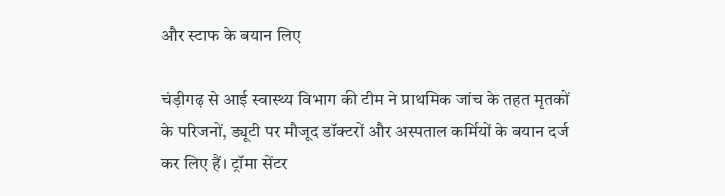और स्टाफ के बयान लिए

चंड़ीगढ़ से आई स्वास्थ्य विभाग की टीम ने प्राथमिक जांच के तहत मृतकों के परिजनों, ड्यूटी पर मौजूद डॉक्टरों और अस्पताल कर्मियों के बयान दर्ज कर लिए हैं। ट्रॉमा सेंटर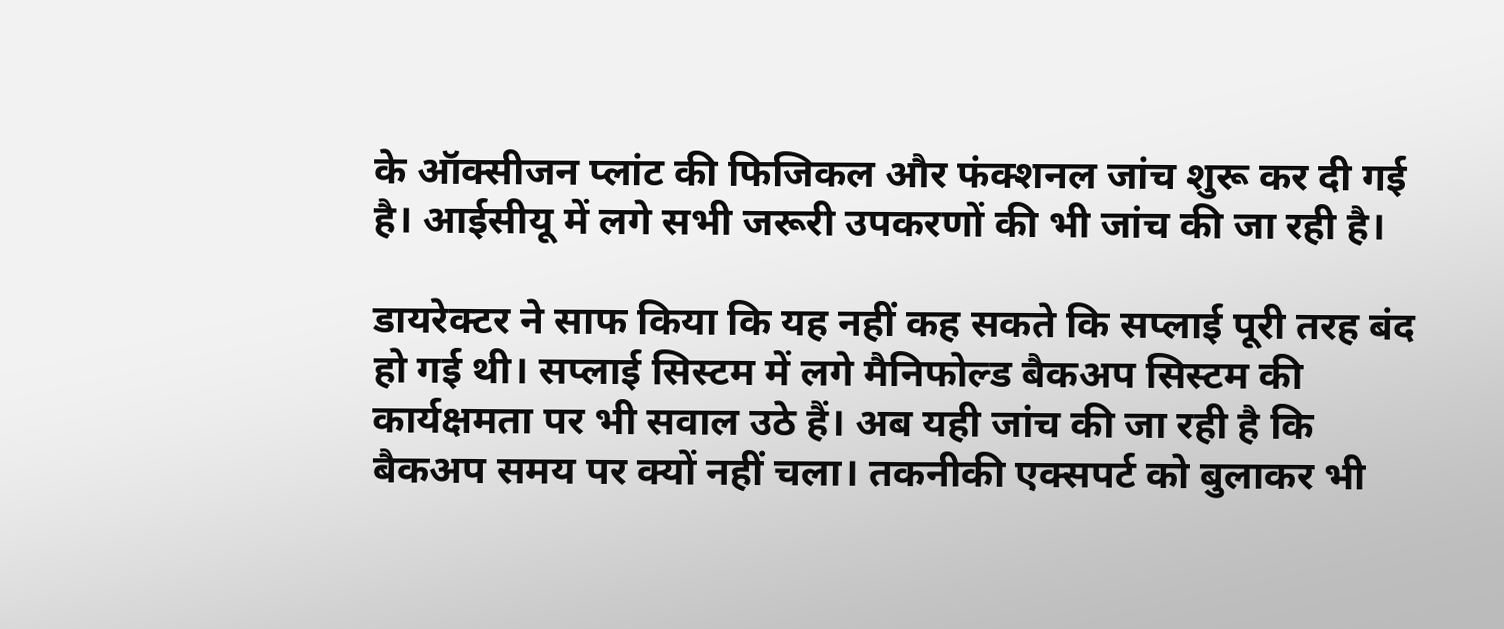के ऑक्सीजन प्लांट की फिजिकल और फंक्शनल जांच शुरू कर दी गई है। आईसीयू में लगे सभी जरूरी उपकरणों की भी जांच की जा रही है।

डायरेक्टर ने साफ किया कि यह नहीं कह सकते कि सप्लाई पूरी तरह बंद हो गई थी। सप्लाई सिस्टम में लगे मैनिफोल्ड बैकअप सिस्टम की कार्यक्षमता पर भी सवाल उठे हैं। अब यही जांच की जा रही है कि बैकअप समय पर क्यों नहीं चला। तकनीकी एक्सपर्ट को बुलाकर भी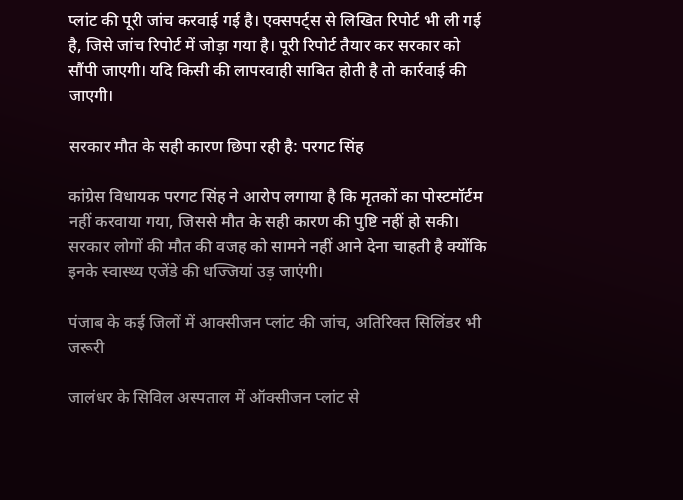प्लांट की पूरी जांच करवाई गई है। एक्सपर्ट्स से लिखित रिपोर्ट भी ली गई है, जिसे जांच रिपोर्ट में जोड़ा गया है। पूरी रिपोर्ट तैयार कर सरकार को सौंपी जाएगी। यदि किसी की लापरवाही साबित होती है तो कार्रवाई की जाएगी।

सरकार मौत के सही कारण छिपा रही है: परगट सिंह

कांग्रेस विधायक परगट सिंह ने आरोप लगाया है कि मृतकों का पोस्टमॉर्टम नहीं करवाया गया, जिससे मौत के सही कारण की पुष्टि नहीं हो सकी। सरकार लोगों की मौत की वजह को सामने नहीं आने देना चाहती है क्योंकि इनके स्वास्थ्य एजेंडे की धज्जियां उड़ जाएंगी।

पंजाब के कई जिलों में आक्सीजन प्लांट की जांच, अतिरिक्त सिलिंडर भी जरूरी

जालंधर के सिविल अस्पताल में ऑक्सीजन प्लांट से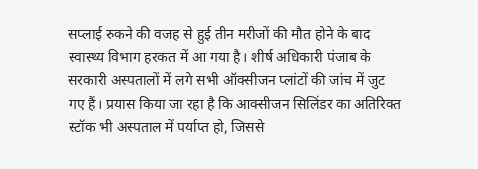सप्लाई रुकने की वजह से हुई तीन मरीजों की मौत होने के बाद स्वास्थ्य विभाग हरकत में आ गया है। शीर्ष अधिकारी पंजाब के सरकारी अस्पतालों में लगे सभी ऑक्सीजन प्लांटों की जांच में जुट गए हैं। प्रयास किया जा रहा है कि आक्सीजन सिलिंडर का अतिरिक्त स्टॉक भी अस्पताल में पर्याप्त हो, जिससे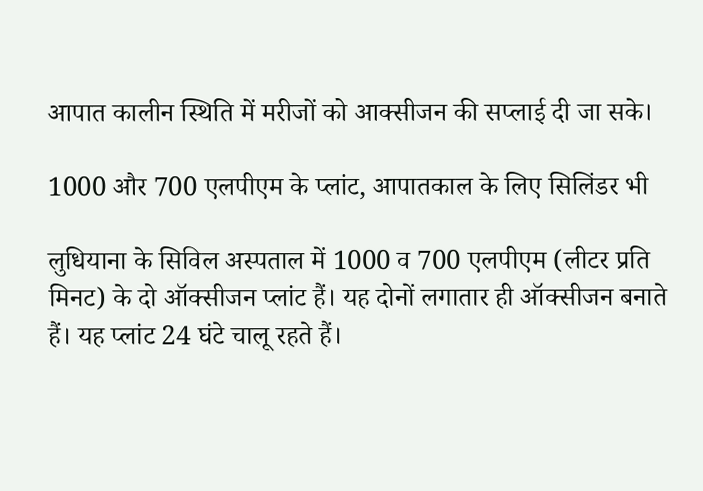आपात कालीन स्थिति में मरीजों को आक्सीजन की सप्लाई दी जा सके।

1000 और 700 एलपीएम के प्लांट, आपातकाल के लिए सिलिंडर भी

लुधियाना के सिविल अस्पताल में 1000 व 700 एलपीएम (लीटर प्रति मिनट) के दो ऑक्सीजन प्लांट हैं। यह दोनों लगातार ही ऑक्सीजन बनाते हैं। यह प्लांट 24 घंटे चालू रहते हैं।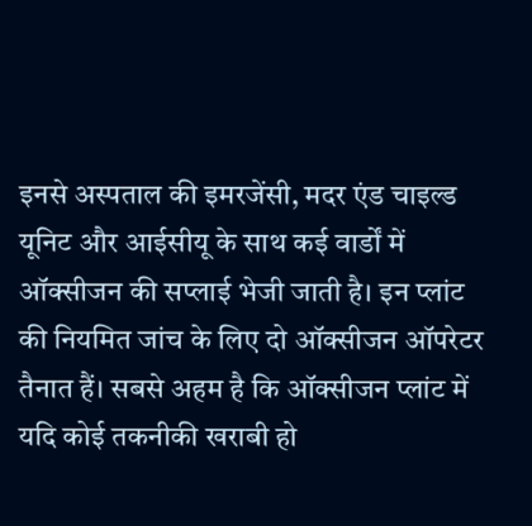इनसे अस्पताल की इमरजेंसी, मदर एंड चाइल्ड यूनिट और आईसीयू के साथ कई वार्डों में ऑक्सीजन की सप्लाई भेजी जाती है। इन प्लांट की नियमित जांच के लिए दो ऑक्सीजन ऑपरेटर तैनात हैं। सबसे अहम है कि ऑक्सीजन प्लांट में यदि कोई तकनीकी खराबी हो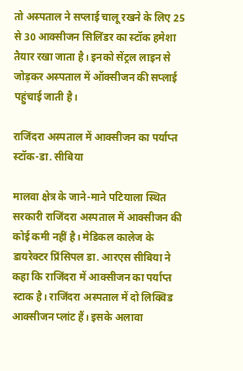तो अस्पताल ने सप्लाई चालू रखने के लिए 25 से 30 आक्सीजन सिलिंडर का स्टॉक हमेशा तैयार रखा जाता है। इनको सेंट्रल लाइन से जोड़कर अस्पताल में ऑक्सीजन की सप्लाई पहुंचाई जाती है।

राजिंदरा अस्पताल में आक्सीजन का पर्याप्त स्टॉक-डा. सीबिया

मालवा क्षेत्र के जाने-माने पटियाला स्थित सरकारी राजिंदरा अस्पताल में आक्सीजन की कोई कमी नहीं है। मेडिकल कालेज के डायरेक्टर प्रिंसिपल डा. आरएस सीबिया ने कहा कि राजिंदरा में आक्सीजन का पर्याप्त स्टाक है। राजिंदरा अस्पताल में दो लिक्विड आक्सीजन प्लांट हैं। इसके अलावा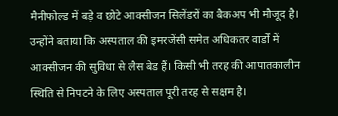मैनीफोल्ड में बड़े व छोटे आक्सीजन सिलेंडरों का बैकअप भी मौजूद है। उन्होंने बताया कि अस्पताल की इमरजेंसी समेत अधिकतर वार्डों में आक्सीजन की सुविधा से लैस बेड हैं। किसी भी तरह की आपातकालीन स्थिति से निपटने के लिए अस्पताल पूरी तरह से सक्षम है।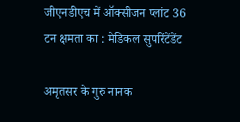जीएनडीएच में ऑक्सीजन प्लांट 36 टन क्षमता का : मेडिकल सुपरिंटेंडेंट

अमृतसर के गुरु नानक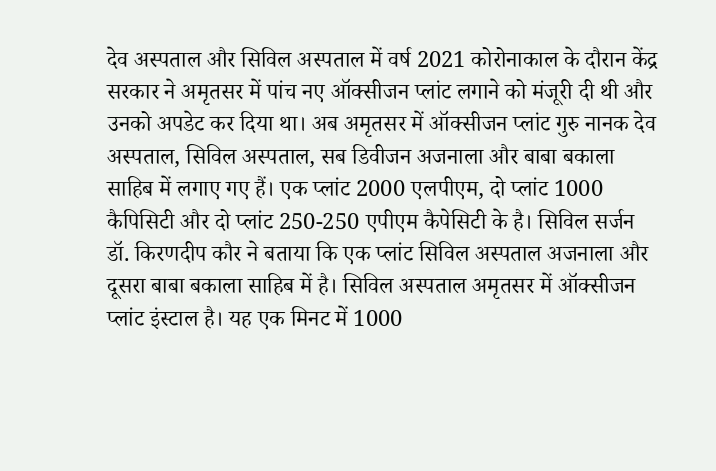देव अस्पताल और सिविल अस्पताल में वर्ष 2021 कोरोनाकाल के दौरान केंद्र सरकार ने अमृतसर में पांच नए ऑक्सीजन प्लांट लगाने को मंजूरी दी थी और उनको अपडेट कर दिया था। अब अमृतसर में ऑक्सीजन प्लांट गुरु नानक देव अस्पताल, सिविल अस्पताल, सब डिवीजन अजनाला और बाबा बकाला साहिब में लगाए गए हैं। एक प्लांट 2000 एलपीएम, दो प्लांट 1000 कैपिसिटी और दो प्लांट 250-250 एपीएम कैपेसिटी के है। सिविल सर्जन डॉ. किरणदीप कौर ने बताया कि एक प्लांट सिविल अस्पताल अजनाला और दूसरा बाबा बकाला साहिब में है। सिविल अस्पताल अमृतसर में ऑक्सीजन प्लांट इंस्टाल है। यह एक मिनट में 1000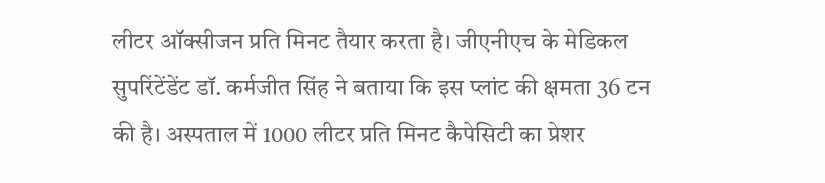लीटर ऑक्सीजन प्रति मिनट तैयार करता है। जीएनीएच के मेडिकल सुपरिंटेंडेंट डॉ. कर्मजीत सिंह ने बताया कि इस प्लांट की क्षमता 36 टन की है। अस्पताल में 1000 लीटर प्रति मिनट कैपेसिटी का प्रेशर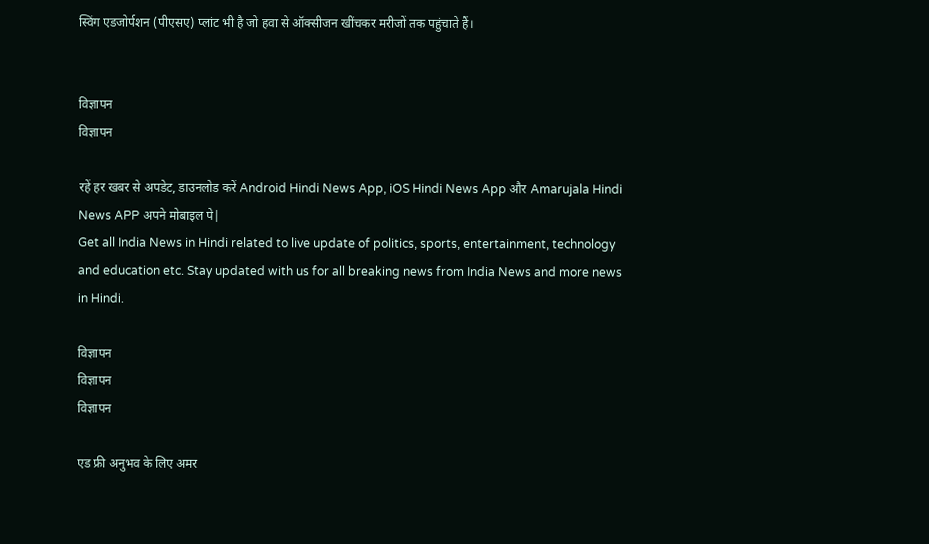स्विंग एडजोर्पशन (पीएसए) प्लांट भी है जो हवा से ऑक्सीजन खींचकर मरीजों तक पहुंचाते हैं।


विज्ञापन
विज्ञापन

रहें हर खबर से अपडेट, डाउनलोड करें Android Hindi News App, iOS Hindi News App और Amarujala Hindi News APP अपने मोबाइल पे|
Get all India News in Hindi related to live update of politics, sports, entertainment, technology and education etc. Stay updated with us for all breaking news from India News and more news in Hindi.

विज्ञापन
विज्ञापन
विज्ञापन

एड फ्री अनुभव के लिए अमर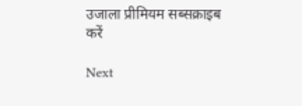उजाला प्रीमियम सब्सक्राइब करें

Next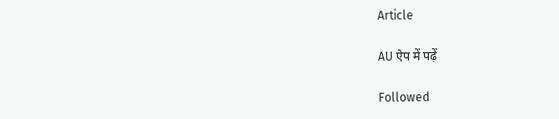Article

AU ऐप में पढ़ें

Followed